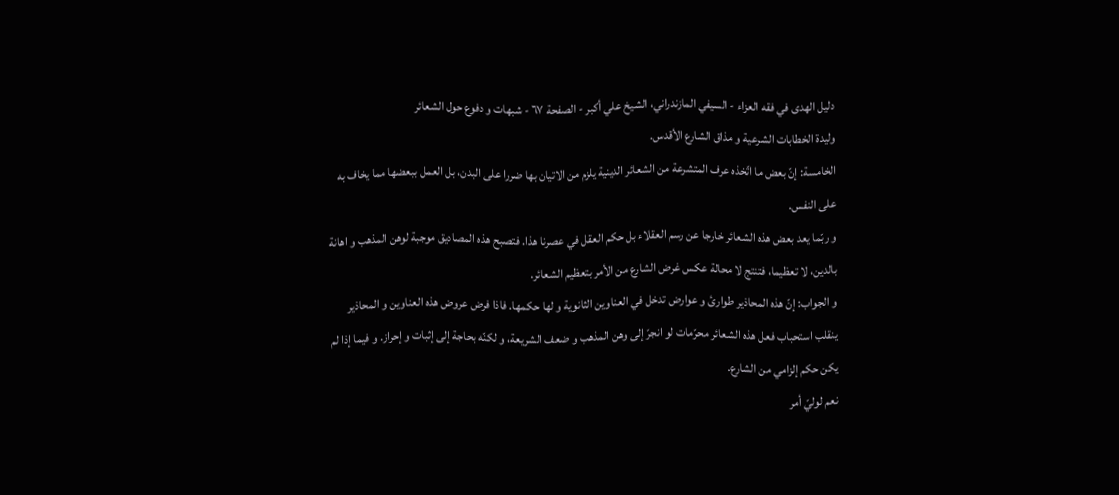دليل الهدى في فقه العزاء - السيفي المازندراني، الشيخ علي أكبر - الصفحة ٦٧ - شبهات و دفوع حول الشعائر
وليدة الخطابات الشرعية و مذاق الشارع الأقدس.
الخامسة: إنّ بعض ما اتّخذه عرف المتشرعة من الشعائر الدينية يلزم من الاتيان بها ضررا على البدن، بل العمل ببعضها مما يخاف به على النفس.
و ربّما يعد بعض هذه الشعائر خارجا عن رسم العقلاء بل حكم العقل في عصرنا هذا. فتصبح هذه المصاديق موجبة لوهن المذهب و اهانة بالدين، لا تعظيما، فتنتج لا محالة عكس غرض الشارع من الأمر بتعظيم الشعائر.
و الجواب: إنّ هذه المحاذير طوارئ و عوارض تدخل في العناوين الثانوية و لها حكمها. فاذا فرض عروض هذه العناوين و المحاذير ينقلب استحباب فعل هذه الشعائر محرّمات لو انجرّ إلى وهن المذهب و ضعف الشريعة، و لكنّه بحاجة إلى إثبات و إحراز. و فيما إذا لم يكن حكم إلزامي من الشارع.
نعم لوليّ أمر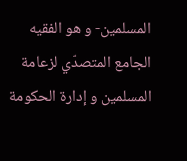المسلمين- و هو الفقيه الجامع المتصدّي لزعامة المسلمين و إدارة الحكومة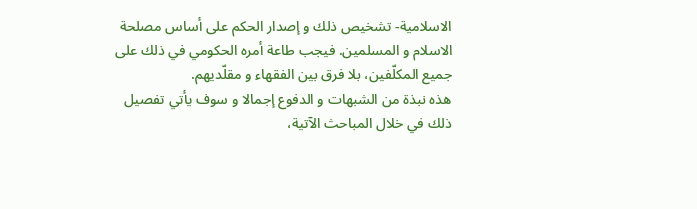الاسلامية- تشخيص ذلك و إصدار الحكم على أساس مصلحة الاسلام و المسلمين. فيجب طاعة أمره الحكومي في ذلك على جميع المكلّفين، بلا فرق بين الفقهاء و مقلّديهم.
هذه نبذة من الشبهات و الدفوع إجمالا و سوف يأتي تفصيل ذلك في خلال المباحث الآتية،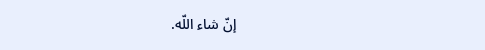إنّ شاء اللّه.